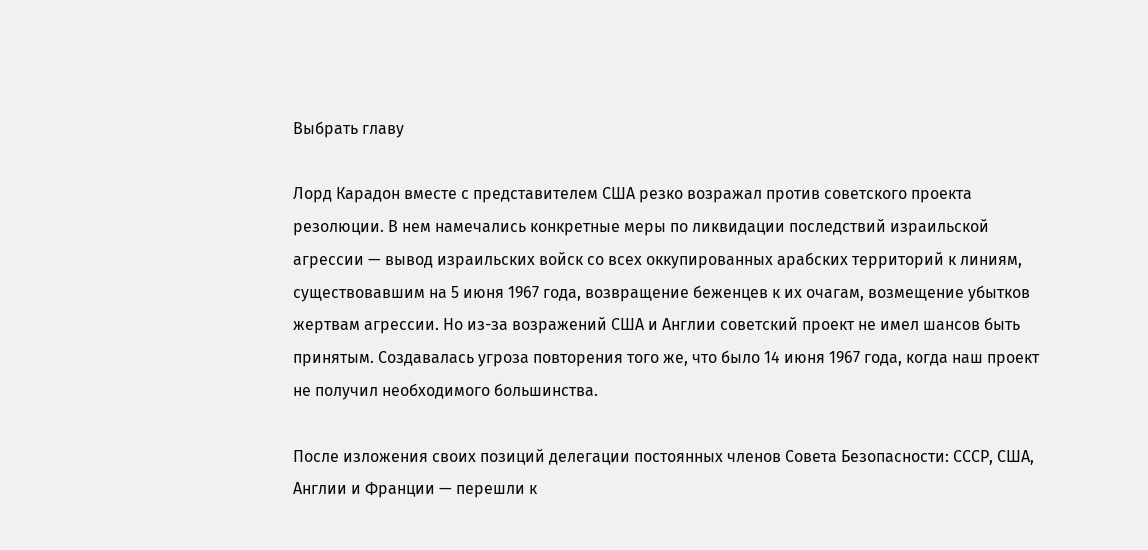Выбрать главу

Лорд Карадон вместе с представителем США резко возражал против советского проекта резолюции. В нем намечались конкретные меры по ликвидации последствий израильской агрессии — вывод израильских войск со всех оккупированных арабских территорий к линиям, существовавшим на 5 июня 1967 года, возвращение беженцев к их очагам, возмещение убытков жертвам агрессии. Но из-за возражений США и Англии советский проект не имел шансов быть принятым. Создавалась угроза повторения того же, что было 14 июня 1967 года, когда наш проект не получил необходимого большинства.

После изложения своих позиций делегации постоянных членов Совета Безопасности: СССР, США, Англии и Франции — перешли к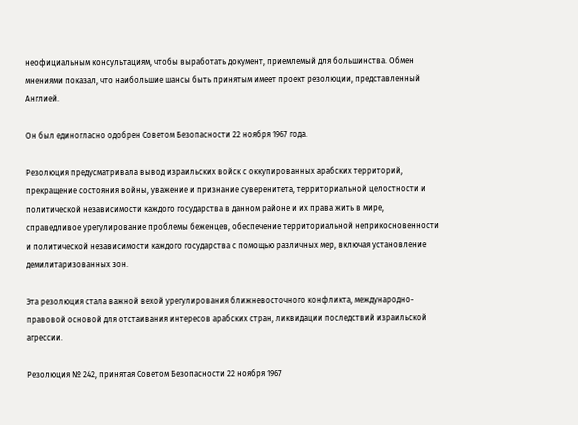неофициальным консультациям, чтобы выработать документ, приемлемый для большинства. Обмен мнениями показал, что наибольшие шансы быть принятым имеет проект резолюции, представленный Англией.

Он был единогласно одобрен Советом Безопасности 22 ноября 1967 года.

Резолюция предусматривала вывод израильских войск с оккупированных арабских территорий, прекращение состояния войны, уважение и признание суверенитета, территориальной целостности и политической независимости каждого государства в данном районе и их права жить в мире, справедливое урегулирование проблемы беженцев, обеспечение территориальной неприкосновенности и политической независимости каждого государства с помощью различных мер, включая установление демилитаризованных зон.

Эта резолюция стала важной вехой урегулирования ближневосточного конфликта, международно-правовой основой для отстаивания интересов арабских стран, ликвидации последствий израильской агрессии.

Резолюция № 242, принятая Советом Безопасности 22 ноября 1967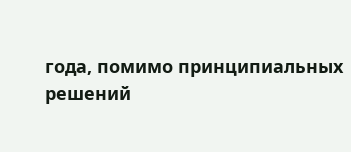года, помимо принципиальных решений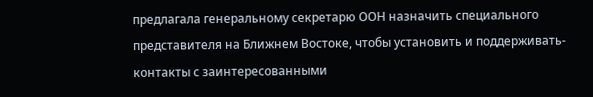предлагала генеральному секретарю ООН назначить специального представителя на Ближнем Востоке, чтобы установить и поддерживать-контакты с заинтересованными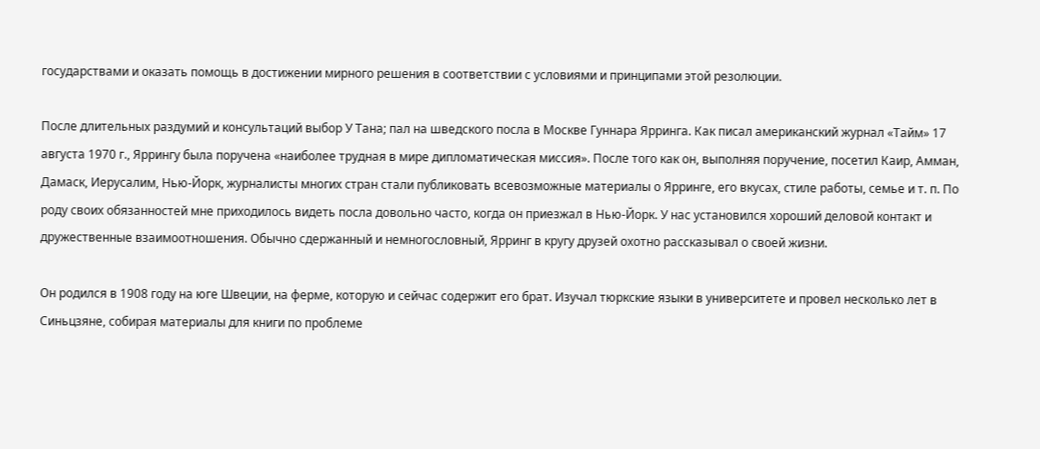государствами и оказать помощь в достижении мирного решения в соответствии с условиями и принципами этой резолюции.

После длительных раздумий и консультаций выбор У Тана; пал на шведского посла в Москве Гуннара Ярринга. Как писал американский журнал «Тайм» 17 августа 1970 г., Яррингу была поручена «наиболее трудная в мире дипломатическая миссия». После того как он, выполняя поручение, посетил Каир, Амман, Дамаск, Иерусалим, Нью-Йорк, журналисты многих стран стали публиковать всевозможные материалы о Ярринге, его вкусах, стиле работы, семье и т. п. По роду своих обязанностей мне приходилось видеть посла довольно часто, когда он приезжал в Нью-Йорк. У нас установился хороший деловой контакт и дружественные взаимоотношения. Обычно сдержанный и немногословный, Ярринг в кругу друзей охотно рассказывал о своей жизни.

Он родился в 1908 году на юге Швеции, на ферме, которую и сейчас содержит его брат. Изучал тюркские языки в университете и провел несколько лет в Синьцзяне, собирая материалы для книги по проблеме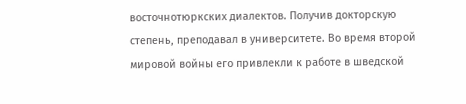восточнотюркских диалектов. Получив докторскую степень, преподавал в университете. Во время второй мировой войны его привлекли к работе в шведской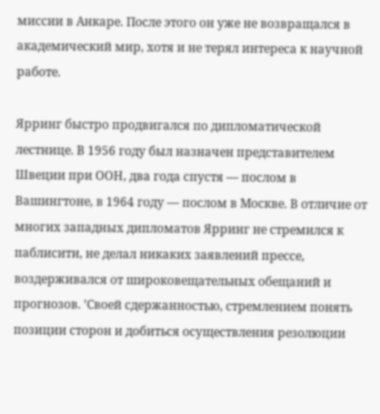миссии в Анкаре. После этого он уже не возвращался в академический мир, хотя и не терял интереса к научной работе.

Ярринг быстро продвигался по дипломатической лестнице. В 1956 году был назначен представителем Швеции при ООН, два года спустя — послом в Вашингтоне, в 1964 году — послом в Москве. В отличие от многих западных дипломатов Ярринг не стремился к паблисити, не делал никаких заявлений прессе, воздерживался от широковещательных обещаний и прогнозов. ’Своей сдержанностью, стремлением понять позиции сторон и добиться осуществления резолюции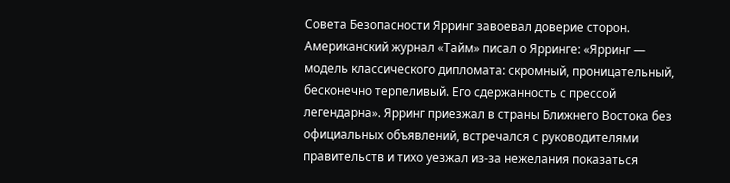Совета Безопасности Ярринг завоевал доверие сторон. Американский журнал «Тайм» писал о Ярринге: «Ярринг — модель классического дипломата: скромный, проницательный, бесконечно терпеливый. Его сдержанность с прессой легендарна». Ярринг приезжал в страны Ближнего Востока без официальных объявлений, встречался с руководителями правительств и тихо уезжал из-за нежелания показаться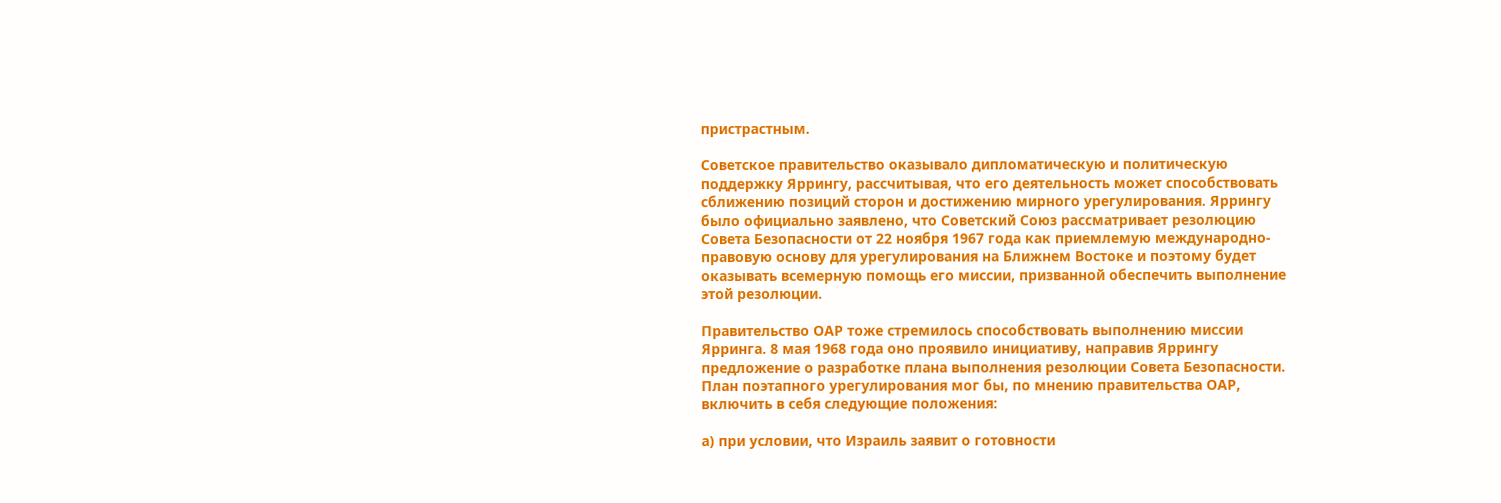пристрастным.

Советское правительство оказывало дипломатическую и политическую поддержку Яррингу, рассчитывая, что его деятельность может способствовать сближению позиций сторон и достижению мирного урегулирования. Яррингу было официально заявлено, что Советский Союз рассматривает резолюцию Совета Безопасности от 22 ноября 1967 года как приемлемую международно-правовую основу для урегулирования на Ближнем Востоке и поэтому будет оказывать всемерную помощь его миссии, призванной обеспечить выполнение этой резолюции.

Правительство ОАР тоже стремилось способствовать выполнению миссии Ярринга. 8 мая 1968 года оно проявило инициативу, направив Яррингу предложение о разработке плана выполнения резолюции Совета Безопасности. План поэтапного урегулирования мог бы, по мнению правительства ОАР, включить в себя следующие положения:

а) при условии, что Израиль заявит о готовности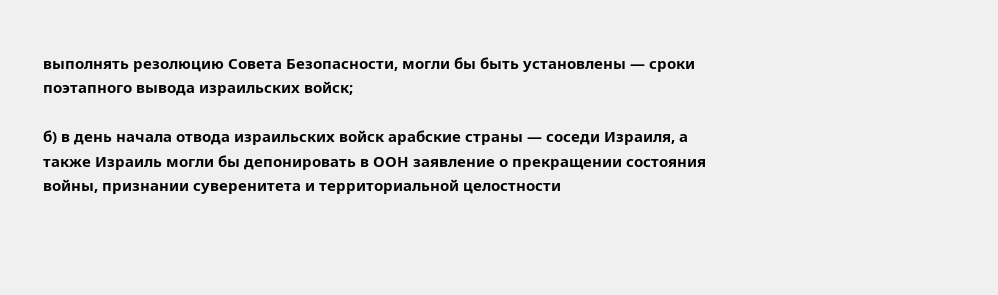выполнять резолюцию Совета Безопасности, могли бы быть установлены — сроки поэтапного вывода израильских войск;

б) в день начала отвода израильских войск арабские страны — соседи Израиля, а также Израиль могли бы депонировать в ООН заявление о прекращении состояния войны, признании суверенитета и территориальной целостности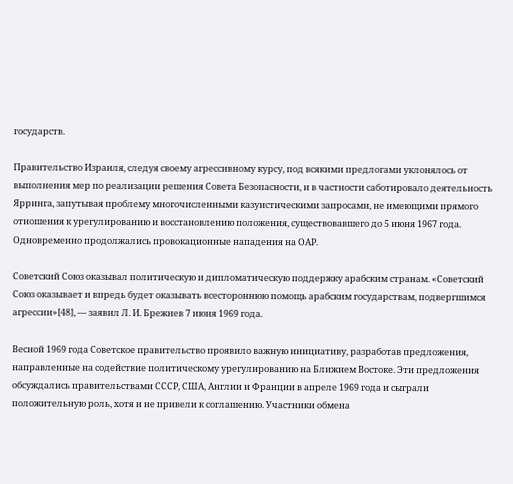государств.

Правительство Израиля, следуя своему агрессивному курсу, под всякими предлогами уклонялось от выполнения мер по реализации решения Совета Безопасности, и в частности саботировало деятельность Ярринга, запутывая проблему многочисленными казуистическими запросами, не имеющими прямого отношения к урегулированию и восстановлению положения, существовавшего до 5 июня 1967 года. Одновременно продолжались провокационные нападения на ОАР.

Советский Союз оказывал политическую и дипломатическую поддержку арабским странам. «Советский Союз оказывает и впредь будет оказывать всестороннюю помощь арабским государствам, подвергшимся агрессии»[48], — заявил Л. И. Брежнев 7 июня 1969 года.

Весной 1969 года Советское правительство проявило важную инициативу, разработав предложения, направленные на содействие политическому урегулированию на Ближнем Востоке. Эти предложения обсуждались правительствами СССР, США, Англии и Франции в апреле 1969 года и сыграли положительную роль, хотя и не привели к соглашению. Участники обмена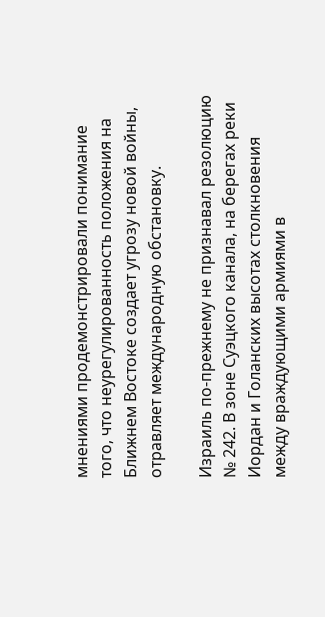мнениями продемонстрировали понимание того, что неурегулированность положения на Ближнем Востоке создает угрозу новой войны, отравляет международную обстановку.

Израиль по-прежнему не признавал резолюцию № 242. В зоне Суэцкого канала, на берегах реки Иордан и Голанских высотах столкновения между враждующими армиями в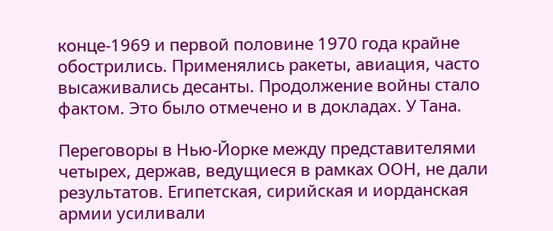конце-1969 и первой половине 1970 года крайне обострились. Применялись ракеты, авиация, часто высаживались десанты. Продолжение войны стало фактом. Это было отмечено и в докладах. У Тана.

Переговоры в Нью-Йорке между представителями четырех, держав, ведущиеся в рамках ООН, не дали результатов. Египетская, сирийская и иорданская армии усиливали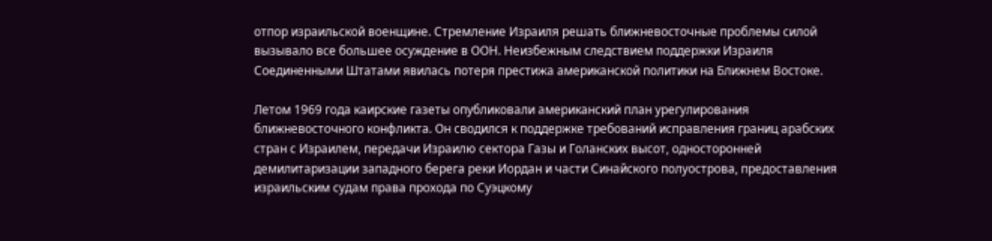отпор израильской военщине. Стремление Израиля решать ближневосточные проблемы силой вызывало все большее осуждение в ООН. Неизбежным следствием поддержки Израиля Соединенными Штатами явилась потеря престижа американской политики на Ближнем Востоке.

Летом 1969 года каирские газеты опубликовали американский план урегулирования ближневосточного конфликта. Он сводился к поддержке требований исправления границ арабских стран с Израилем, передачи Израилю сектора Газы и Голанских высот, односторонней демилитаризации западного берега реки Иордан и части Синайского полуострова, предоставления израильским судам права прохода по Суэцкому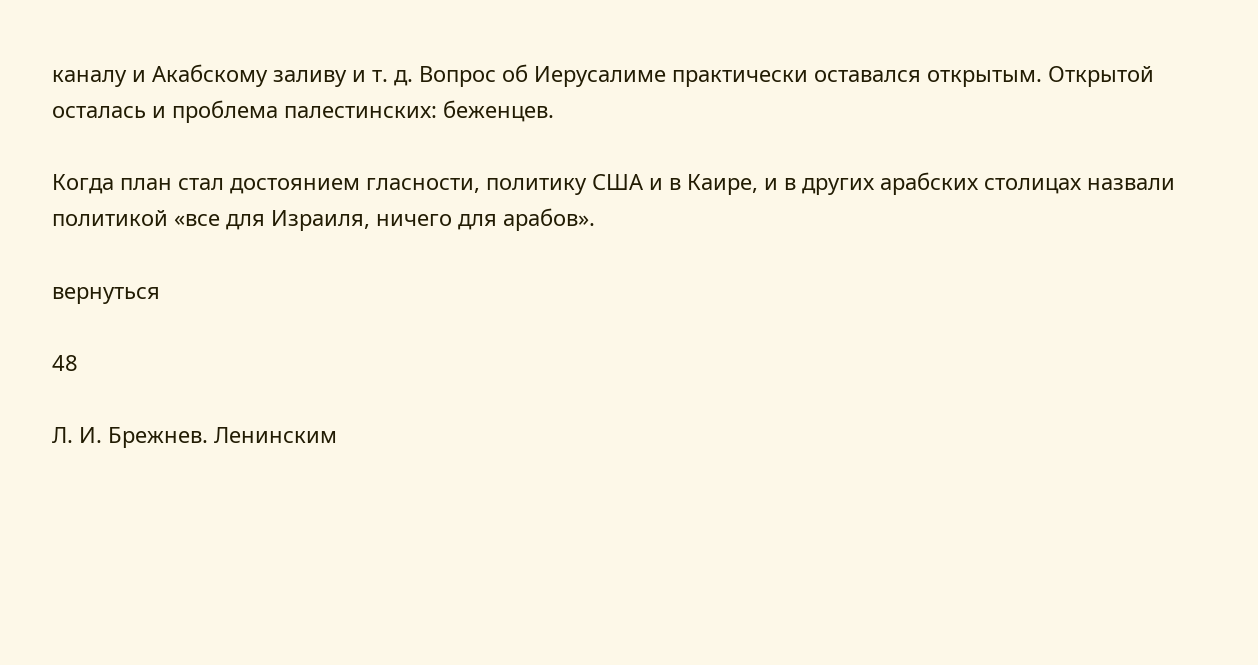каналу и Акабскому заливу и т. д. Вопрос об Иерусалиме практически оставался открытым. Открытой осталась и проблема палестинских: беженцев.

Когда план стал достоянием гласности, политику США и в Каире, и в других арабских столицах назвали политикой «все для Израиля, ничего для арабов».

вернуться

48

Л. И. Брежнев. Ленинским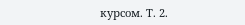курсом. Т. 2.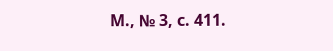М., № 3, с. 411.